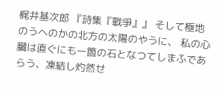梶井基次郎 『詩集『戰爭』』 そして極地のうへのかの北方の太陽のやうに、 私の心臟は直ぐにも一箇の石となつてしまふであらう、凍結し灼然せ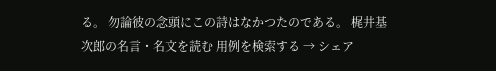る。 勿論彼の念頭にこの詩はなかつたのである。 梶井基次郎の名言・名文を読む 用例を検索する → シェア